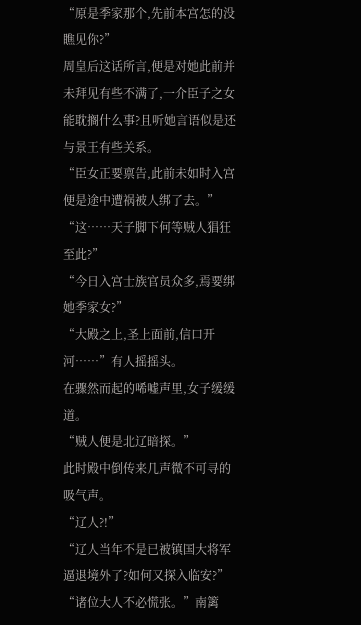“原是季家那个,先前本宫怎的没瞧见你?”
周皇后这话所言,便是对她此前并未拜见有些不满了,一介臣子之女能耽搁什么事?且听她言语似是还与景王有些关系。
“臣女正要禀告,此前未如时入宫便是途中遭祸被人绑了去。”
“这……天子脚下何等贼人猖狂至此?”
“今日入宫士族官员众多,焉要绑她季家女?”
“大殿之上,圣上面前,信口开河……”有人摇摇头。
在骤然而起的唏嘘声里,女子缓缓道。
“贼人便是北辽暗探。”
此时殿中倒传来几声微不可寻的吸气声。
“辽人?!”
“辽人当年不是已被镇国大将军逼退境外了?如何又探入临安?”
“诸位大人不必慌张。”南篱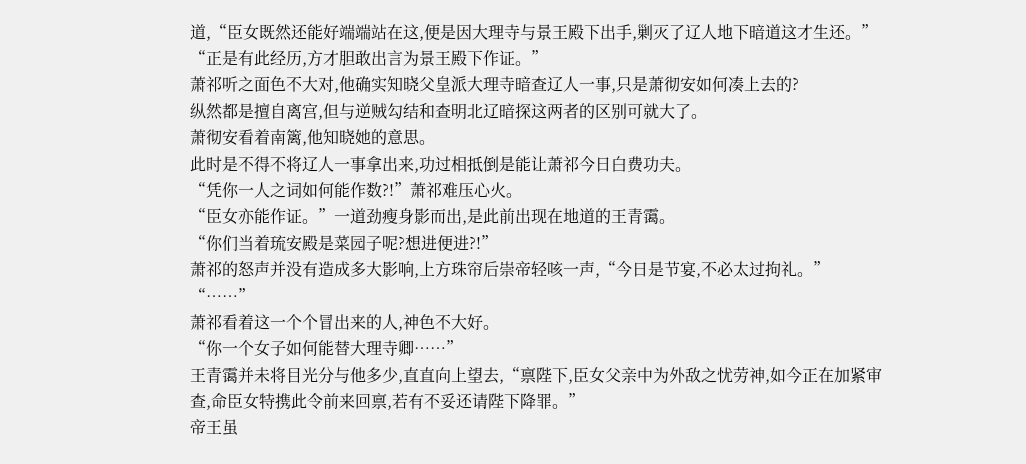道,“臣女既然还能好端端站在这,便是因大理寺与景王殿下出手,剿灭了辽人地下暗道这才生还。”
“正是有此经历,方才胆敢出言为景王殿下作证。”
萧祁听之面色不大对,他确实知晓父皇派大理寺暗查辽人一事,只是萧彻安如何凑上去的?
纵然都是擅自离宫,但与逆贼勾结和查明北辽暗探这两者的区别可就大了。
萧彻安看着南篱,他知晓她的意思。
此时是不得不将辽人一事拿出来,功过相抵倒是能让萧祁今日白费功夫。
“凭你一人之词如何能作数?!”萧祁难压心火。
“臣女亦能作证。”一道劲瘦身影而出,是此前出现在地道的王青霭。
“你们当着琉安殿是菜园子呢?想进便进?!”
萧祁的怒声并没有造成多大影响,上方珠帘后崇帝轻咳一声,“今日是节宴,不必太过拘礼。”
“……”
萧祁看着这一个个冒出来的人,神色不大好。
“你一个女子如何能替大理寺卿……”
王青霭并未将目光分与他多少,直直向上望去,“禀陛下,臣女父亲中为外敌之忧劳神,如今正在加紧审查,命臣女特携此令前来回禀,若有不妥还请陛下降罪。”
帝王虽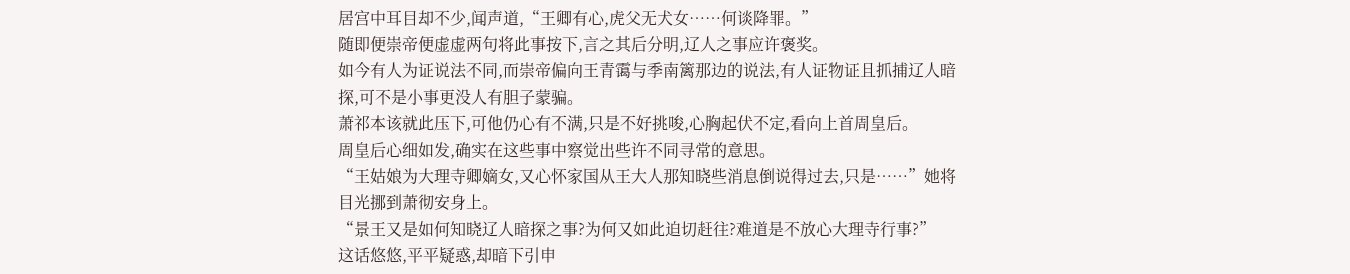居宫中耳目却不少,闻声道,“王卿有心,虎父无犬女……何谈降罪。”
随即便崇帝便虚虚两句将此事按下,言之其后分明,辽人之事应许褒奖。
如今有人为证说法不同,而崇帝偏向王青霭与季南篱那边的说法,有人证物证且抓捕辽人暗探,可不是小事更没人有胆子蒙骗。
萧祁本该就此压下,可他仍心有不满,只是不好挑唆,心胸起伏不定,看向上首周皇后。
周皇后心细如发,确实在这些事中察觉出些许不同寻常的意思。
“王姑娘为大理寺卿嫡女,又心怀家国从王大人那知晓些消息倒说得过去,只是……”她将目光挪到萧彻安身上。
“景王又是如何知晓辽人暗探之事?为何又如此迫切赶往?难道是不放心大理寺行事?”
这话悠悠,平平疑惑,却暗下引申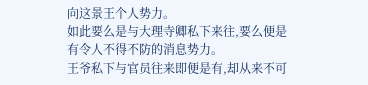向这景王个人势力。
如此要么是与大理寺卿私下来往,要么便是有令人不得不防的消息势力。
王爷私下与官员往来即便是有,却从来不可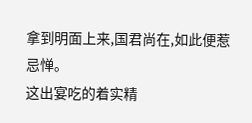拿到明面上来,国君尚在,如此便惹忌惮。
这出宴吃的着实精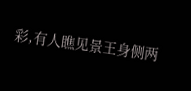彩,有人瞧见景王身侧两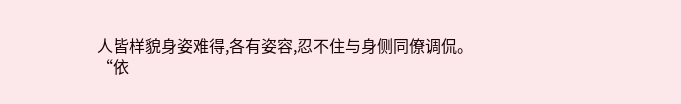人皆样貌身姿难得,各有姿容,忍不住与身侧同僚调侃。
“依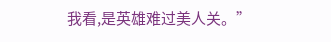我看,是英雄难过美人关。”